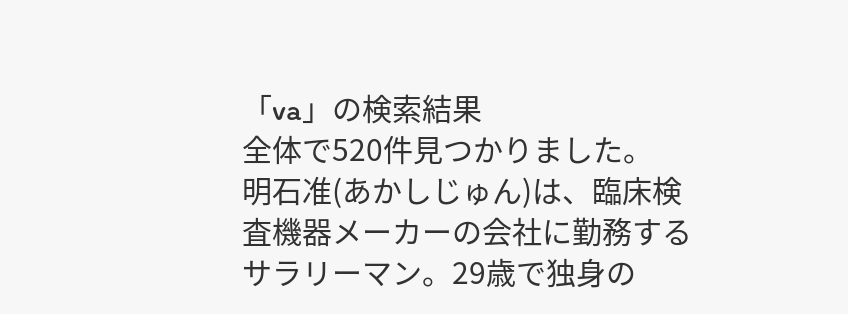「va」の検索結果
全体で520件見つかりました。
明石准(あかしじゅん)は、臨床検査機器メーカーの会社に勤務するサラリーマン。29歳で独身の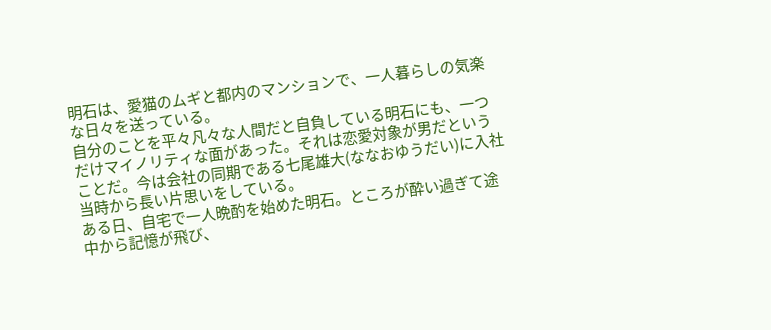明石は、愛猫のムギと都内のマンションで、一人暮らしの気楽な日々を送っている。
自分のことを平々凡々な人間だと自負している明石にも、一つだけマイノリティな面があった。それは恋愛対象が男だということだ。今は会社の同期である七尾雄大(ななおゆうだい)に入社当時から長い片思いをしている。
ある日、自宅で一人晩酌を始めた明石。ところが酔い過ぎて途中から記憶が飛び、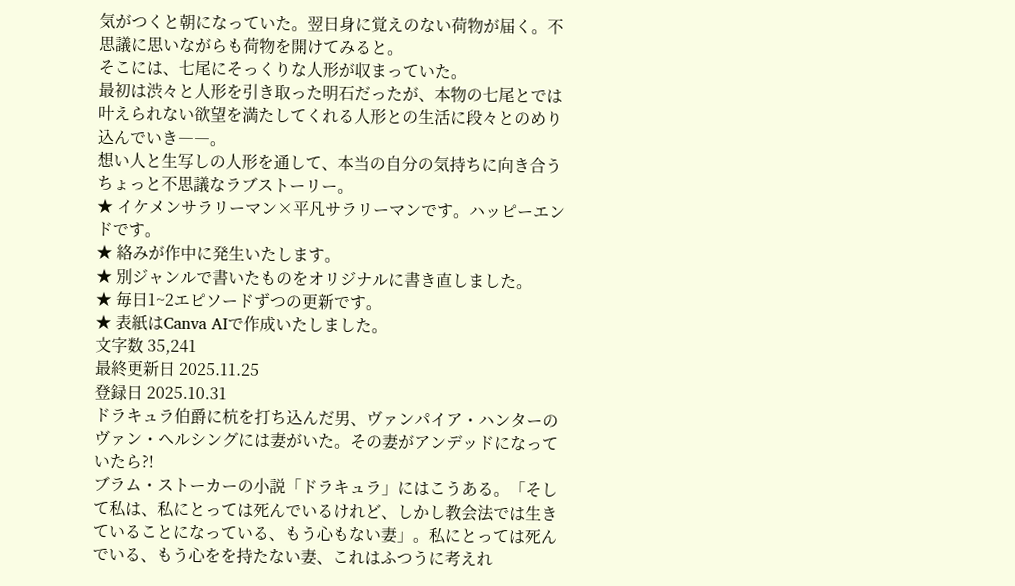気がつくと朝になっていた。翌日身に覚えのない荷物が届く。不思議に思いながらも荷物を開けてみると。
そこには、七尾にそっくりな人形が収まっていた。
最初は渋々と人形を引き取った明石だったが、本物の七尾とでは叶えられない欲望を満たしてくれる人形との生活に段々とのめり込んでいき――。
想い人と生写しの人形を通して、本当の自分の気持ちに向き合うちょっと不思議なラブストーリー。
★ イケメンサラリーマン×平凡サラリーマンです。ハッピーエンドです。
★ 絡みが作中に発生いたします。
★ 別ジャンルで書いたものをオリジナルに書き直しました。
★ 毎日1~2エピソードずつの更新です。
★ 表紙はCanva AIで作成いたしました。
文字数 35,241
最終更新日 2025.11.25
登録日 2025.10.31
ドラキュラ伯爵に杭を打ち込んだ男、ヴァンパイア・ハンターのヴァン・ヘルシングには妻がいた。その妻がアンデッドになっていたら?!
ブラム・ストーカーの小説「ドラキュラ」にはこうある。「そして私は、私にとっては死んでいるけれど、しかし教会法では生きていることになっている、もう心もない妻」。私にとっては死んでいる、もう心をを持たない妻、これはふつうに考えれ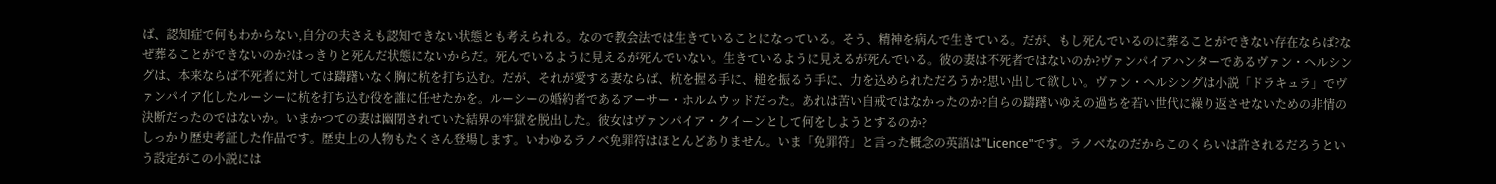ば、認知症で何もわからない,自分の夫さえも認知できない状態とも考えられる。なので教会法では生きていることになっている。そう、精神を病んで生きている。だが、もし死んでいるのに葬ることができない存在ならば?なぜ葬ることができないのか?はっきりと死んだ状態にないからだ。死んでいるように見えるが死んでいない。生きているように見えるが死んでいる。彼の妻は不死者ではないのか?ヴァンパイアハンターであるヴァン・ヘルシングは、本来ならば不死者に対しては躊躇いなく胸に杭を打ち込む。だが、それが愛する妻ならば、杭を握る手に、槌を振るう手に、力を込められただろうか?思い出して欲しい。ヴァン・ヘルシングは小説「ドラキュラ」でヴァンパイア化したルーシーに杭を打ち込む役を誰に任せたかを。ルーシーの婚約者であるアーサー・ホルムウッドだった。あれは苦い自戒ではなかったのか?自らの躊躇いゆえの過ちを若い世代に繰り返させないための非情の決断だったのではないか。いまかつての妻は幽閉されていた結界の牢獄を脱出した。彼女はヴァンパイア・クイーンとして何をしようとするのか?
しっかり歴史考証した作品です。歴史上の人物もたくさん登場します。いわゆるラノベ免罪符はほとんどありません。いま「免罪符」と言った概念の英語は"Licence"です。ラノベなのだからこのくらいは許されるだろうという設定がこの小説には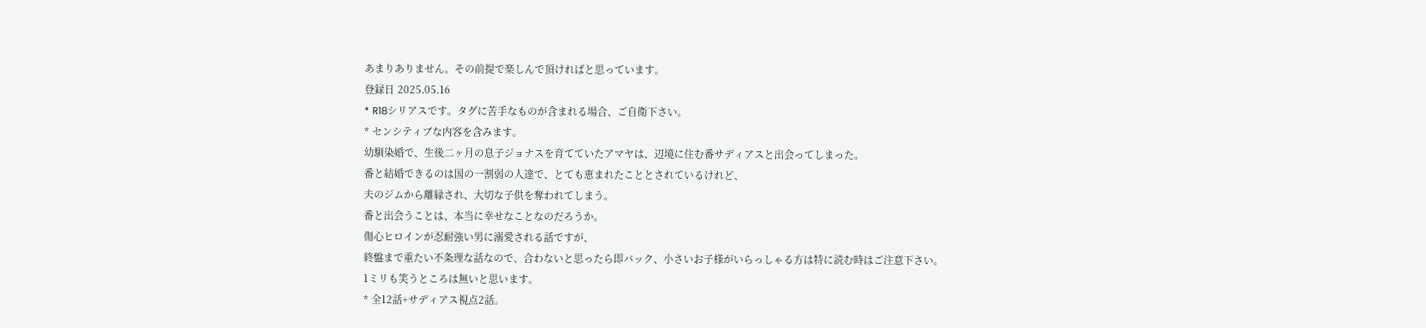あまりありません。その前提で楽しんで頂ければと思っています。
登録日 2025.05.16
* R18シリアスです。タグに苦手なものが含まれる場合、ご自衛下さい。
* センシティブな内容を含みます。
幼馴染婚で、生後二ヶ月の息子ジョナスを育てていたアマヤは、辺境に住む番サディアスと出会ってしまった。
番と結婚できるのは国の一割弱の人達で、とても恵まれたこととされているけれど、
夫のジムから離縁され、大切な子供を奪われてしまう。
番と出会うことは、本当に幸せなことなのだろうか。
傷心ヒロインが忍耐強い男に溺愛される話ですが、
終盤まで重たい不条理な話なので、合わないと思ったら即バック、小さいお子様がいらっしゃる方は特に読む時はご注意下さい。
1ミリも笑うところは無いと思います。
* 全12話+サディアス視点2話。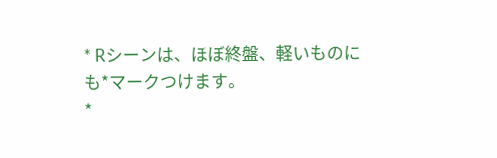* Rシーンは、ほぼ終盤、軽いものにも*マークつけます。
*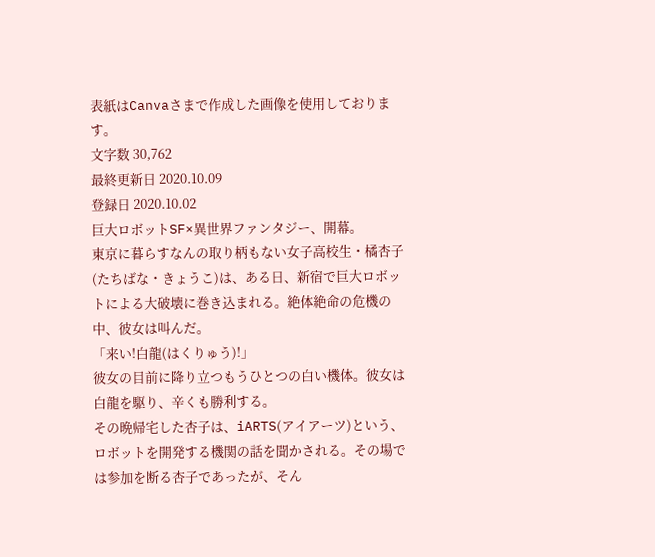表紙はCanvaさまで作成した画像を使用しております。
文字数 30,762
最終更新日 2020.10.09
登録日 2020.10.02
巨大ロボットSF×異世界ファンタジー、開幕。
東京に暮らすなんの取り柄もない女子高校生・橘杏子(たちばな・きょうこ)は、ある日、新宿で巨大ロボットによる大破壊に巻き込まれる。絶体絶命の危機の中、彼女は叫んだ。
「来い!白龍(はくりゅう)!」
彼女の目前に降り立つもうひとつの白い機体。彼女は白龍を駆り、辛くも勝利する。
その晩帰宅した杏子は、iARTS(アイアーツ)という、ロボットを開発する機関の話を聞かされる。その場では参加を断る杏子であったが、そん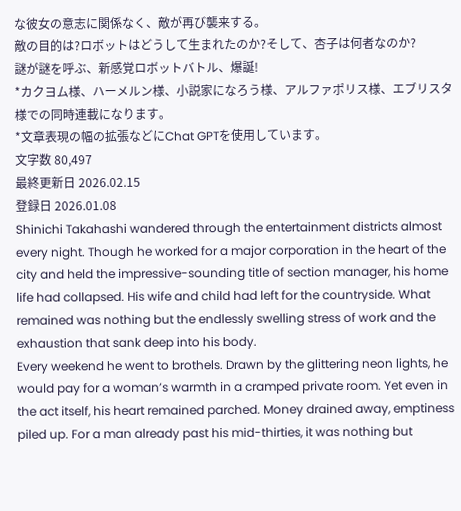な彼女の意志に関係なく、敵が再び襲来する。
敵の目的は?ロボットはどうして生まれたのか?そして、杏子は何者なのか?
謎が謎を呼ぶ、新感覚ロボットバトル、爆誕!
*カクヨム様、ハーメルン様、小説家になろう様、アルファポリス様、エブリスタ様での同時連載になります。
*文章表現の幅の拡張などにChat GPTを使用しています。
文字数 80,497
最終更新日 2026.02.15
登録日 2026.01.08
Shinichi Takahashi wandered through the entertainment districts almost every night. Though he worked for a major corporation in the heart of the city and held the impressive-sounding title of section manager, his home life had collapsed. His wife and child had left for the countryside. What remained was nothing but the endlessly swelling stress of work and the exhaustion that sank deep into his body.
Every weekend he went to brothels. Drawn by the glittering neon lights, he would pay for a woman’s warmth in a cramped private room. Yet even in the act itself, his heart remained parched. Money drained away, emptiness piled up. For a man already past his mid-thirties, it was nothing but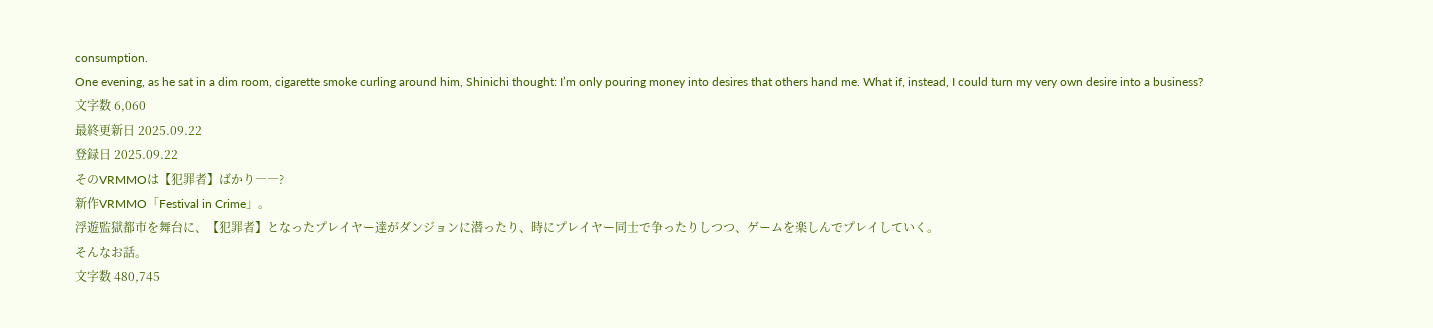consumption.
One evening, as he sat in a dim room, cigarette smoke curling around him, Shinichi thought: I’m only pouring money into desires that others hand me. What if, instead, I could turn my very own desire into a business?
文字数 6,060
最終更新日 2025.09.22
登録日 2025.09.22
そのVRMMOは【犯罪者】ばかり――?
新作VRMMO「Festival in Crime」。
浮遊監獄都市を舞台に、【犯罪者】となったプレイヤー達がダンジョンに潜ったり、時にプレイヤー同士で争ったりしつつ、ゲームを楽しんでプレイしていく。
そんなお話。
文字数 480,745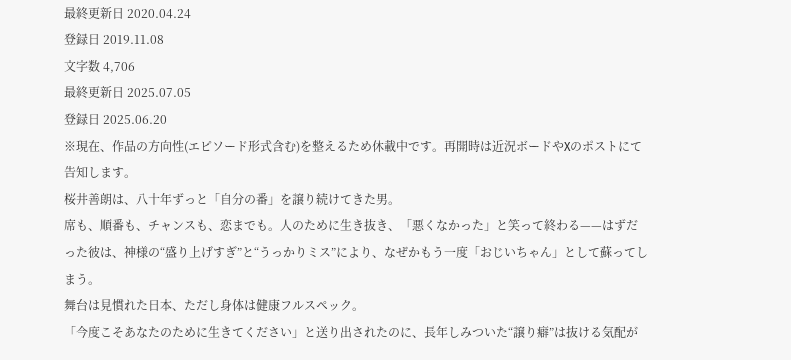最終更新日 2020.04.24
登録日 2019.11.08
文字数 4,706
最終更新日 2025.07.05
登録日 2025.06.20
※現在、作品の方向性(エピソード形式含む)を整えるため休載中です。再開時は近況ボードやXのポストにて告知します。
桜井善朗は、八十年ずっと「自分の番」を譲り続けてきた男。
席も、順番も、チャンスも、恋までも。人のために生き抜き、「悪くなかった」と笑って終わる——はずだった彼は、神様の“盛り上げすぎ”と“うっかりミス”により、なぜかもう一度「おじいちゃん」として蘇ってしまう。
舞台は見慣れた日本、ただし身体は健康フルスペック。
「今度こそあなたのために生きてください」と送り出されたのに、長年しみついた“譲り癖”は抜ける気配が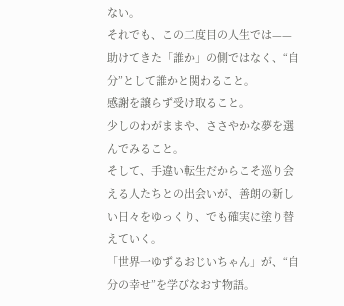ない。
それでも、この二度目の人生では——
助けてきた「誰か」の側ではなく、“自分”として誰かと関わること。
感謝を譲らず受け取ること。
少しのわがままや、ささやかな夢を選んでみること。
そして、手違い転生だからこそ巡り会える人たちとの出会いが、善朗の新しい日々をゆっくり、でも確実に塗り替えていく。
「世界一ゆずるおじいちゃん」が、“自分の幸せ”を学びなおす物語。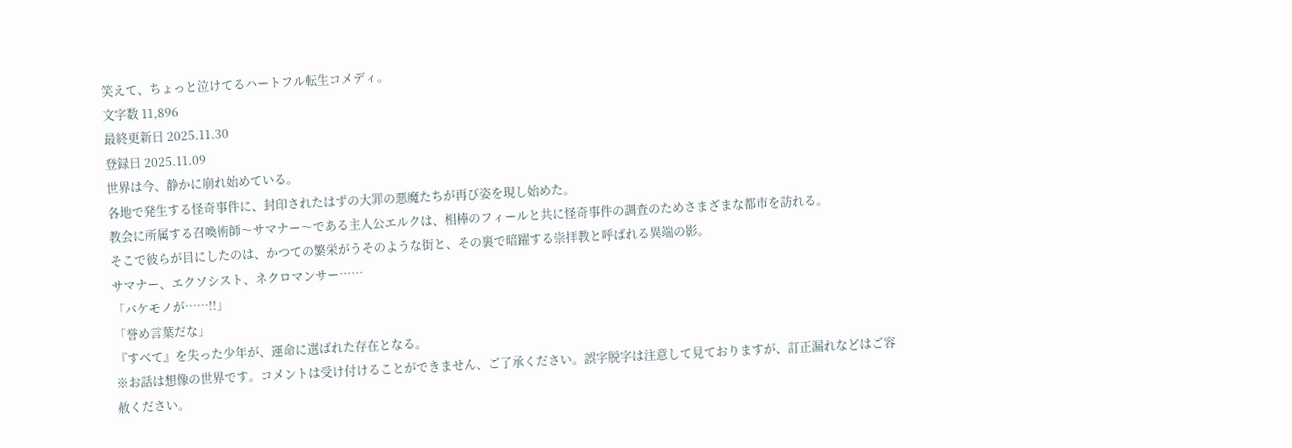笑えて、ちょっと泣けてるハートフル転生コメディ。
文字数 11,896
最終更新日 2025.11.30
登録日 2025.11.09
世界は今、静かに崩れ始めている。
各地で発生する怪奇事件に、封印されたはずの大罪の悪魔たちが再び姿を現し始めた。
教会に所属する召喚術師〜サマナー〜である主人公エルクは、相棒のフィールと共に怪奇事件の調査のためさまざまな都市を訪れる。
そこで彼らが目にしたのは、かつての繁栄がうそのような街と、その裏で暗躍する崇拝教と呼ばれる異端の影。
サマナー、エクソシスト、ネクロマンサー……
「バケモノが……!!」
「誉め言葉だな」
『すべて』を失った少年が、運命に選ばれた存在となる。
※お話は想像の世界です。コメントは受け付けることができません、ご了承ください。誤字脱字は注意して見ておりますが、訂正漏れなどはご容赦ください。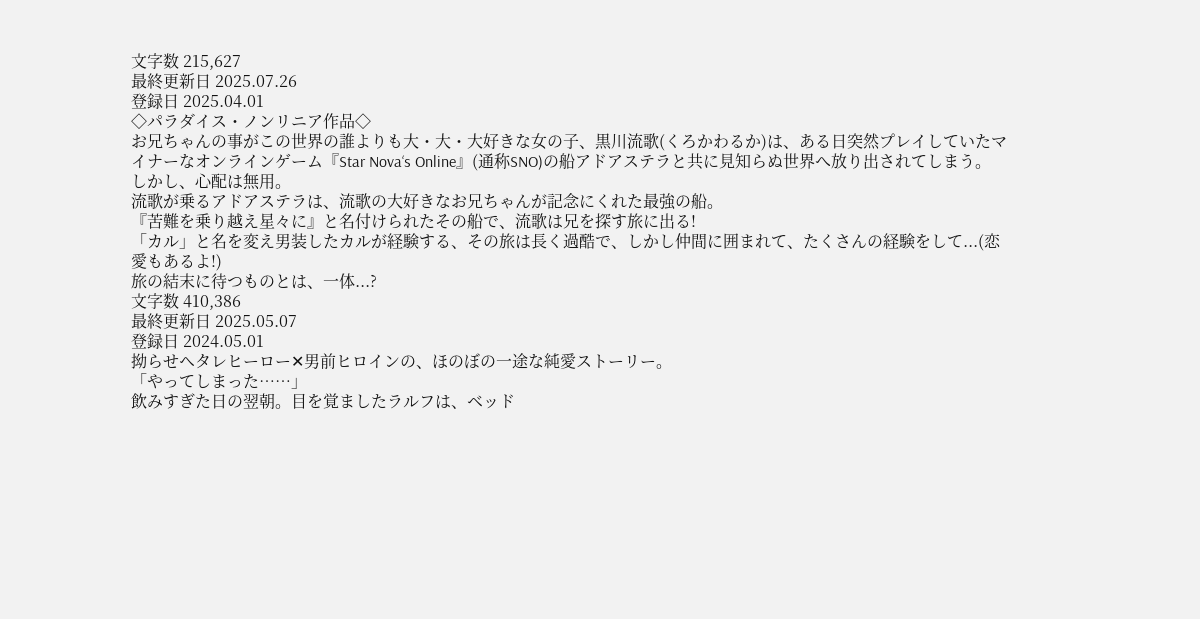文字数 215,627
最終更新日 2025.07.26
登録日 2025.04.01
◇パラダイス・ノンリニア作品◇
お兄ちゃんの事がこの世界の誰よりも大・大・大好きな女の子、黒川流歌(くろかわるか)は、ある日突然プレイしていたマイナーなオンラインゲーム『Star Nova‘s Online』(通称SNO)の船アドアステラと共に見知らぬ世界へ放り出されてしまう。
しかし、心配は無用。
流歌が乗るアドアステラは、流歌の大好きなお兄ちゃんが記念にくれた最強の船。
『苦難を乗り越え星々に』と名付けられたその船で、流歌は兄を探す旅に出る!
「カル」と名を変え男装したカルが経験する、その旅は長く過酷で、しかし仲間に囲まれて、たくさんの経験をして...(恋愛もあるよ!)
旅の結末に待つものとは、一体...?
文字数 410,386
最終更新日 2025.05.07
登録日 2024.05.01
拗らせヘタレヒーロー✕男前ヒロインの、ほのぼの一途な純愛ストーリー。
「やってしまった……」
飲みすぎた日の翌朝。目を覚ましたラルフは、ベッド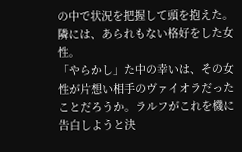の中で状況を把握して頭を抱えた。隣には、あられもない格好をした女性。
「やらかし」た中の幸いは、その女性が片想い相手のヴァイオラだったことだろうか。ラルフがこれを機に告白しようと決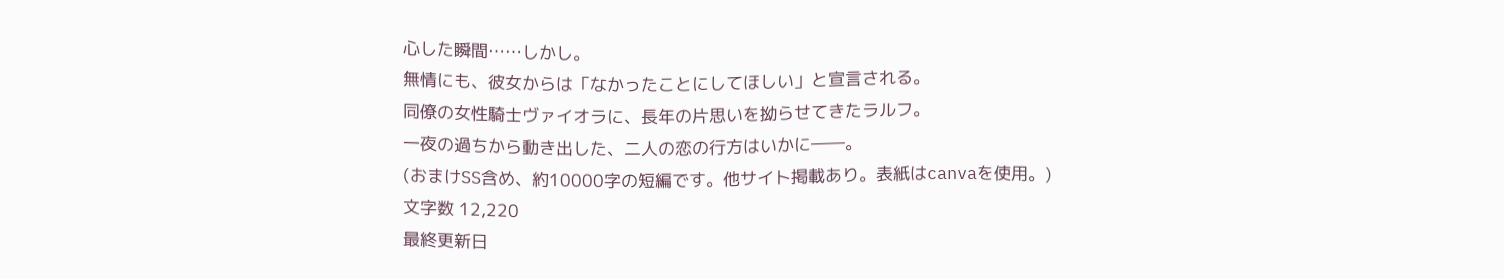心した瞬間……しかし。
無情にも、彼女からは「なかったことにしてほしい」と宣言される。
同僚の女性騎士ヴァイオラに、長年の片思いを拗らせてきたラルフ。
一夜の過ちから動き出した、二人の恋の行方はいかに――。
(おまけSS含め、約10000字の短編です。他サイト掲載あり。表紙はcanvaを使用。)
文字数 12,220
最終更新日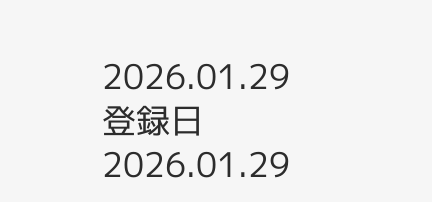2026.01.29
登録日 2026.01.29